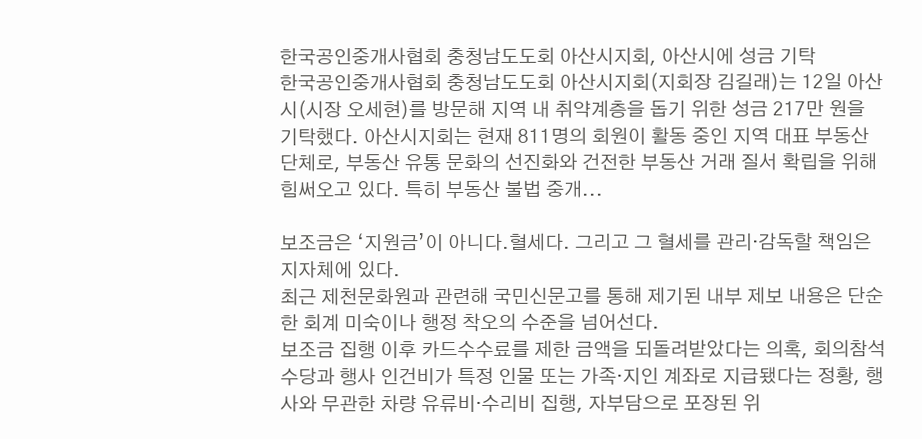한국공인중개사협회 충청남도도회 아산시지회, 아산시에 성금 기탁
한국공인중개사협회 충청남도도회 아산시지회(지회장 김길래)는 12일 아산시(시장 오세현)를 방문해 지역 내 취약계층을 돕기 위한 성금 217만 원을 기탁했다. 아산시지회는 현재 811명의 회원이 활동 중인 지역 대표 부동산 단체로, 부동산 유통 문화의 선진화와 건전한 부동산 거래 질서 확립을 위해 힘써오고 있다. 특히 부동산 불법 중개...

보조금은 ‘지원금’이 아니다.혈세다. 그리고 그 혈세를 관리·감독할 책임은 지자체에 있다.
최근 제천문화원과 관련해 국민신문고를 통해 제기된 내부 제보 내용은 단순한 회계 미숙이나 행정 착오의 수준을 넘어선다.
보조금 집행 이후 카드수수료를 제한 금액을 되돌려받았다는 의혹, 회의참석 수당과 행사 인건비가 특정 인물 또는 가족·지인 계좌로 지급됐다는 정황, 행사와 무관한 차량 유류비·수리비 집행, 자부담으로 포장된 위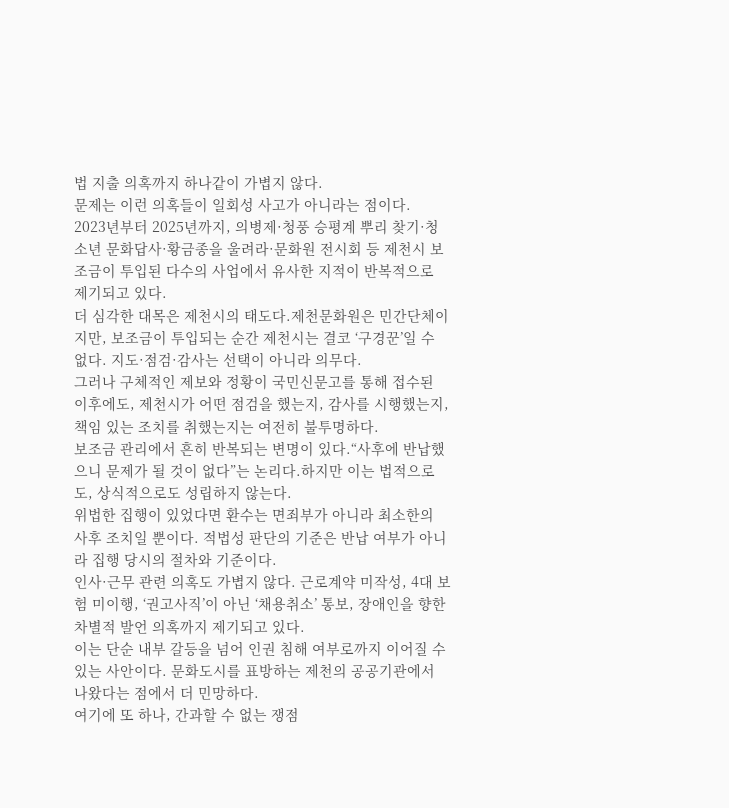법 지출 의혹까지 하나같이 가볍지 않다.
문제는 이런 의혹들이 일회성 사고가 아니라는 점이다.
2023년부터 2025년까지, 의병제·청풍 승평계 뿌리 찾기·청소년 문화답사·황금종을 울려라·문화원 전시회 등 제천시 보조금이 투입된 다수의 사업에서 유사한 지적이 반복적으로 제기되고 있다.
더 심각한 대목은 제천시의 태도다.제천문화원은 민간단체이지만, 보조금이 투입되는 순간 제천시는 결코 ‘구경꾼’일 수 없다. 지도·점검·감사는 선택이 아니라 의무다.
그러나 구체적인 제보와 정황이 국민신문고를 통해 접수된 이후에도, 제천시가 어떤 점검을 했는지, 감사를 시행했는지, 책임 있는 조치를 취했는지는 여전히 불투명하다.
보조금 관리에서 흔히 반복되는 변명이 있다.“사후에 반납했으니 문제가 될 것이 없다”는 논리다.하지만 이는 법적으로도, 상식적으로도 성립하지 않는다.
위법한 집행이 있었다면 환수는 면죄부가 아니라 최소한의 사후 조치일 뿐이다. 적법성 판단의 기준은 반납 여부가 아니라 집행 당시의 절차와 기준이다.
인사·근무 관련 의혹도 가볍지 않다. 근로계약 미작성, 4대 보험 미이행, ‘권고사직’이 아닌 ‘채용취소’ 통보, 장애인을 향한 차별적 발언 의혹까지 제기되고 있다.
이는 단순 내부 갈등을 넘어 인권 침해 여부로까지 이어질 수 있는 사안이다. 문화도시를 표방하는 제천의 공공기관에서 나왔다는 점에서 더 민망하다.
여기에 또 하나, 간과할 수 없는 쟁점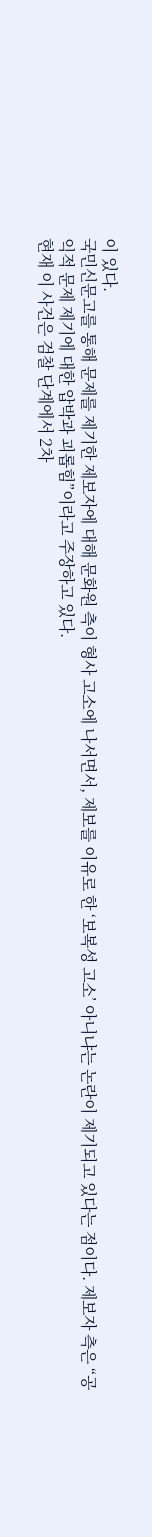이 있다.
국민신문고를 통해 문제를 제기한 제보자에 대해 문화원 측이 형사 고소에 나서면서, 제보를 이유로 한 ‘보복성 고소’ 아니냐는 논란이 제기되고 있다는 점이다. 제보자 측은 “공익적 문제 제기에 대한 압박과 괴롭힘”이라고 주장하고 있다.
현재 이 사건은 검찰 단계에서 2차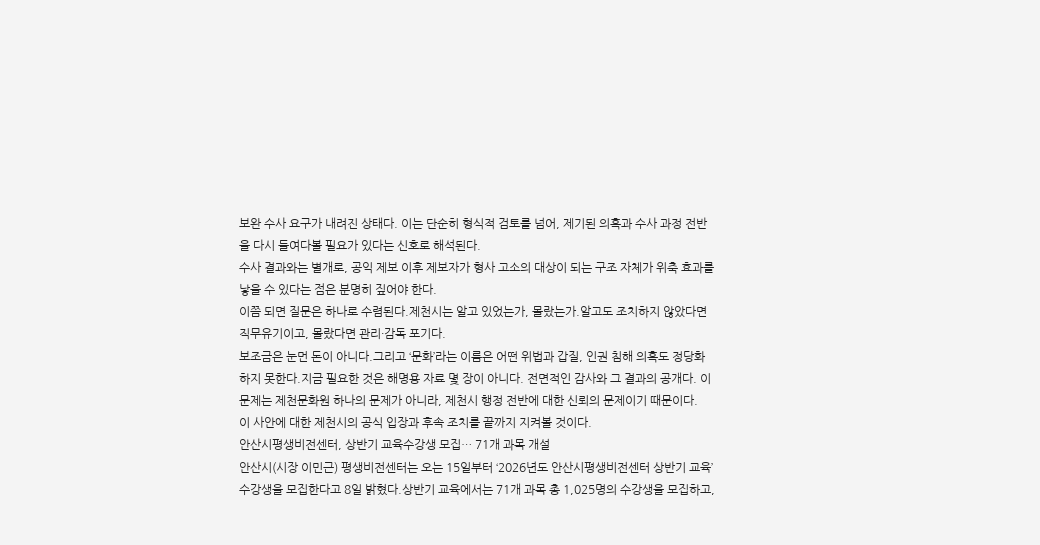보완 수사 요구가 내려진 상태다. 이는 단순히 형식적 검토를 넘어, 제기된 의혹과 수사 과정 전반을 다시 들여다볼 필요가 있다는 신호로 해석된다.
수사 결과와는 별개로, 공익 제보 이후 제보자가 형사 고소의 대상이 되는 구조 자체가 위축 효과를 낳을 수 있다는 점은 분명히 짚어야 한다.
이쯤 되면 질문은 하나로 수렴된다.제천시는 알고 있었는가, 몰랐는가.알고도 조치하지 않았다면 직무유기이고, 몰랐다면 관리·감독 포기다.
보조금은 눈먼 돈이 아니다.그리고 ‘문화’라는 이름은 어떤 위법과 갑질, 인권 침해 의혹도 정당화하지 못한다.지금 필요한 것은 해명용 자료 몇 장이 아니다. 전면적인 감사와 그 결과의 공개다. 이 문제는 제천문화원 하나의 문제가 아니라, 제천시 행정 전반에 대한 신뢰의 문제이기 때문이다.
이 사안에 대한 제천시의 공식 입장과 후속 조치를 끝까지 지켜볼 것이다.
안산시평생비전센터, 상반기 교육수강생 모집… 71개 과목 개설
안산시(시장 이민근) 평생비전센터는 오는 15일부터 ‘2026년도 안산시평생비전센터 상반기 교육’ 수강생을 모집한다고 8일 밝혔다.상반기 교육에서는 71개 과목 총 1,025명의 수강생을 모집하고,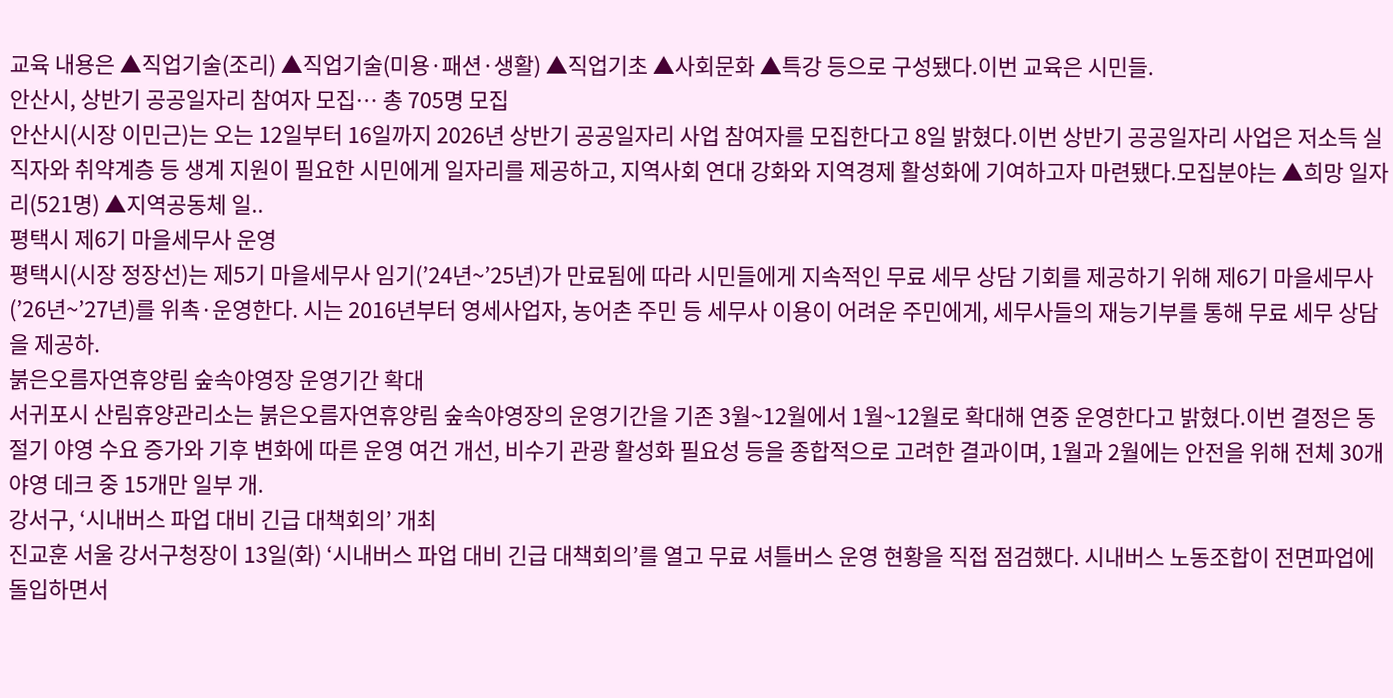교육 내용은 ▲직업기술(조리) ▲직업기술(미용·패션·생활) ▲직업기초 ▲사회문화 ▲특강 등으로 구성됐다.이번 교육은 시민들.
안산시, 상반기 공공일자리 참여자 모집… 총 705명 모집
안산시(시장 이민근)는 오는 12일부터 16일까지 2026년 상반기 공공일자리 사업 참여자를 모집한다고 8일 밝혔다.이번 상반기 공공일자리 사업은 저소득 실직자와 취약계층 등 생계 지원이 필요한 시민에게 일자리를 제공하고, 지역사회 연대 강화와 지역경제 활성화에 기여하고자 마련됐다.모집분야는 ▲희망 일자리(521명) ▲지역공동체 일..
평택시 제6기 마을세무사 운영
평택시(시장 정장선)는 제5기 마을세무사 임기(’24년~’25년)가 만료됨에 따라 시민들에게 지속적인 무료 세무 상담 기회를 제공하기 위해 제6기 마을세무사(’26년~’27년)를 위촉·운영한다. 시는 2016년부터 영세사업자, 농어촌 주민 등 세무사 이용이 어려운 주민에게, 세무사들의 재능기부를 통해 무료 세무 상담을 제공하.
붉은오름자연휴양림 숲속야영장 운영기간 확대
서귀포시 산림휴양관리소는 붉은오름자연휴양림 숲속야영장의 운영기간을 기존 3월~12월에서 1월~12월로 확대해 연중 운영한다고 밝혔다.이번 결정은 동절기 야영 수요 증가와 기후 변화에 따른 운영 여건 개선, 비수기 관광 활성화 필요성 등을 종합적으로 고려한 결과이며, 1월과 2월에는 안전을 위해 전체 30개 야영 데크 중 15개만 일부 개.
강서구, ‘시내버스 파업 대비 긴급 대책회의’ 개최
진교훈 서울 강서구청장이 13일(화) ‘시내버스 파업 대비 긴급 대책회의’를 열고 무료 셔틀버스 운영 현황을 직접 점검했다. 시내버스 노동조합이 전면파업에 돌입하면서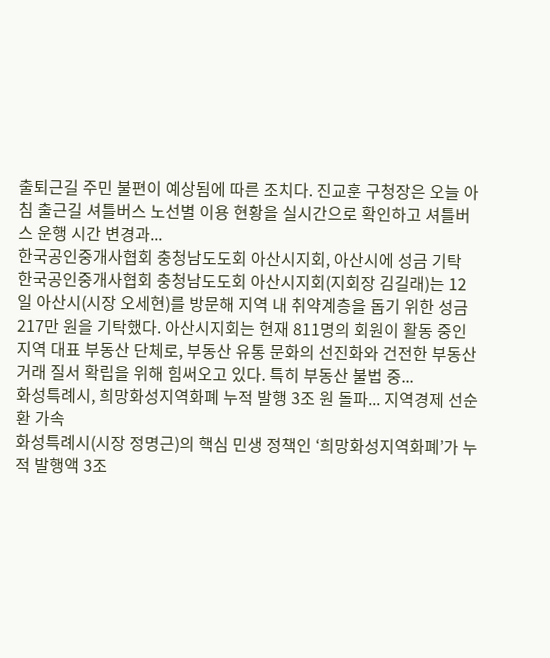출퇴근길 주민 불편이 예상됨에 따른 조치다. 진교훈 구청장은 오늘 아침 출근길 셔틀버스 노선별 이용 현황을 실시간으로 확인하고 셔틀버스 운행 시간 변경과...
한국공인중개사협회 충청남도도회 아산시지회, 아산시에 성금 기탁
한국공인중개사협회 충청남도도회 아산시지회(지회장 김길래)는 12일 아산시(시장 오세현)를 방문해 지역 내 취약계층을 돕기 위한 성금 217만 원을 기탁했다. 아산시지회는 현재 811명의 회원이 활동 중인 지역 대표 부동산 단체로, 부동산 유통 문화의 선진화와 건전한 부동산 거래 질서 확립을 위해 힘써오고 있다. 특히 부동산 불법 중...
화성특례시, 희망화성지역화폐 누적 발행 3조 원 돌파... 지역경제 선순환 가속
화성특례시(시장 정명근)의 핵심 민생 정책인 ‘희망화성지역화폐’가 누적 발행액 3조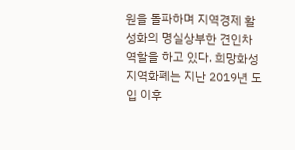원을 돌파하며 지역경제 활성화의 명실상부한 견인차 역할을 하고 있다. 희망화성지역화폐는 지난 2019년 도입 이후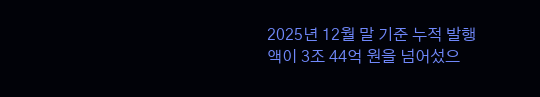2025년 12월 말 기준 누적 발행액이 3조 44억 원을 넘어섰으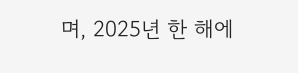며, 2025년 한 해에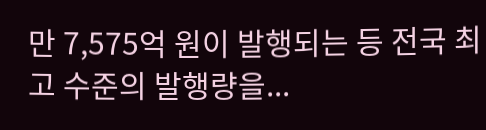만 7,575억 원이 발행되는 등 전국 최고 수준의 발행량을...